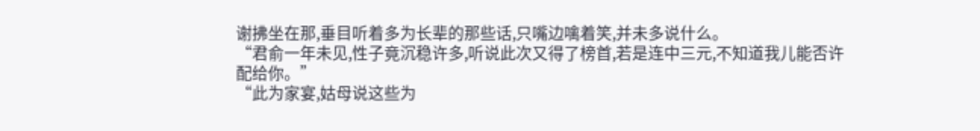谢拂坐在那,垂目听着多为长辈的那些话,只嘴边噙着笑,并未多说什么。
“君俞一年未见,性子竟沉稳许多,听说此次又得了榜首,若是连中三元,不知道我儿能否许配给你。”
“此为家宴,姑母说这些为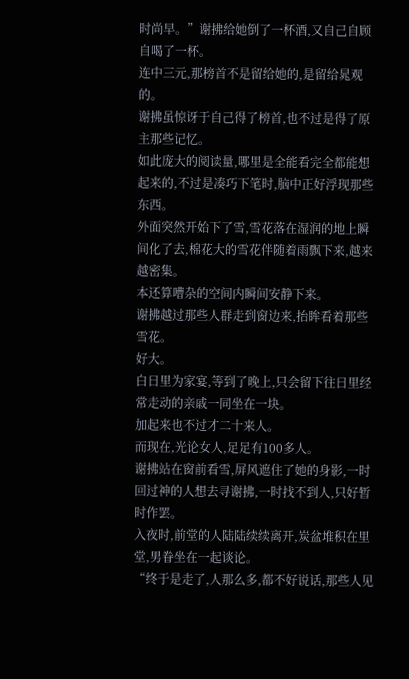时尚早。”谢拂给她倒了一杯酒,又自己自顾自喝了一杯。
连中三元,那榜首不是留给她的,是留给晁观的。
谢拂虽惊讶于自己得了榜首,也不过是得了原主那些记忆。
如此庞大的阅读量,哪里是全能看完全都能想起来的,不过是凑巧下笔时,脑中正好浮现那些东西。
外面突然开始下了雪,雪花落在湿润的地上瞬间化了去,棉花大的雪花伴随着雨飘下来,越来越密集。
本还算嘈杂的空间内瞬间安静下来。
谢拂越过那些人群走到窗边来,抬眸看着那些雪花。
好大。
白日里为家宴,等到了晚上,只会留下往日里经常走动的亲戚一同坐在一块。
加起来也不过才二十来人。
而现在,光论女人,足足有100多人。
谢拂站在窗前看雪,屏风遮住了她的身影,一时回过神的人想去寻谢拂,一时找不到人,只好暂时作罢。
入夜时,前堂的人陆陆续续离开,炭盆堆积在里堂,男眷坐在一起谈论。
“终于是走了,人那么多,都不好说话,那些人见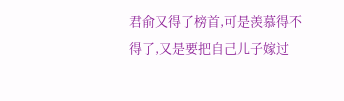君俞又得了榜首,可是羡慕得不得了,又是要把自己儿子嫁过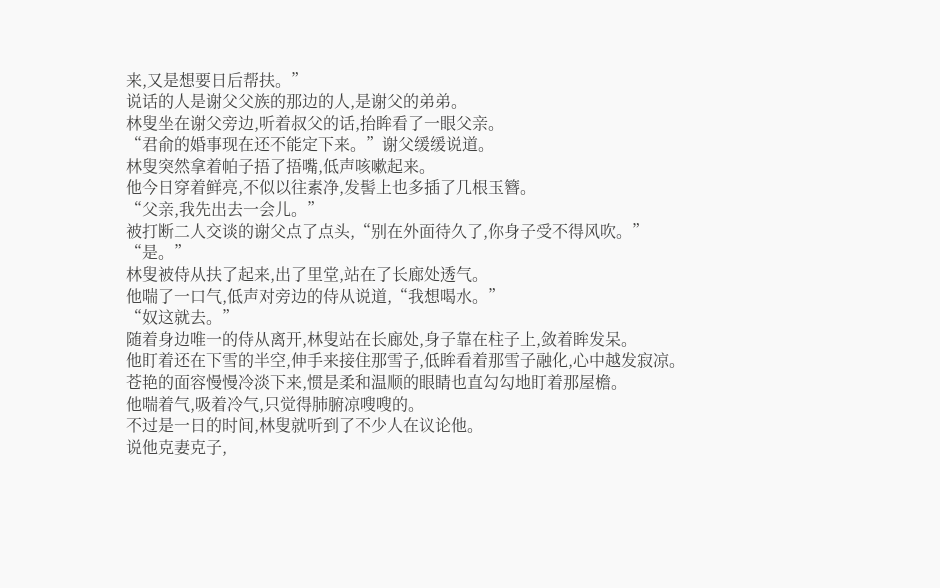来,又是想要日后帮扶。”
说话的人是谢父父族的那边的人,是谢父的弟弟。
林叟坐在谢父旁边,听着叔父的话,抬眸看了一眼父亲。
“君俞的婚事现在还不能定下来。”谢父缓缓说道。
林叟突然拿着帕子捂了捂嘴,低声咳嗽起来。
他今日穿着鲜亮,不似以往素净,发髻上也多插了几根玉簪。
“父亲,我先出去一会儿。”
被打断二人交谈的谢父点了点头,“别在外面待久了,你身子受不得风吹。”
“是。”
林叟被侍从扶了起来,出了里堂,站在了长廊处透气。
他喘了一口气,低声对旁边的侍从说道,“我想喝水。”
“奴这就去。”
随着身边唯一的侍从离开,林叟站在长廊处,身子靠在柱子上,敛着眸发呆。
他盯着还在下雪的半空,伸手来接住那雪子,低眸看着那雪子融化,心中越发寂凉。
苍艳的面容慢慢冷淡下来,惯是柔和温顺的眼睛也直勾勾地盯着那屋檐。
他喘着气,吸着冷气,只觉得肺腑凉嗖嗖的。
不过是一日的时间,林叟就听到了不少人在议论他。
说他克妻克子,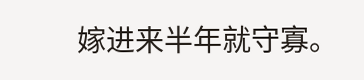嫁进来半年就守寡。